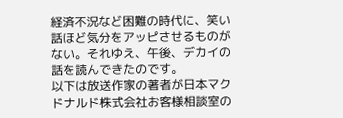経済不況など困難の時代に、笑い話ほど気分をアッピさせるものがない。それゆえ、午後、デカイの話を読んできたのです。
以下は放送作家の著者が日本マクドナルド株式会社お客様相談室の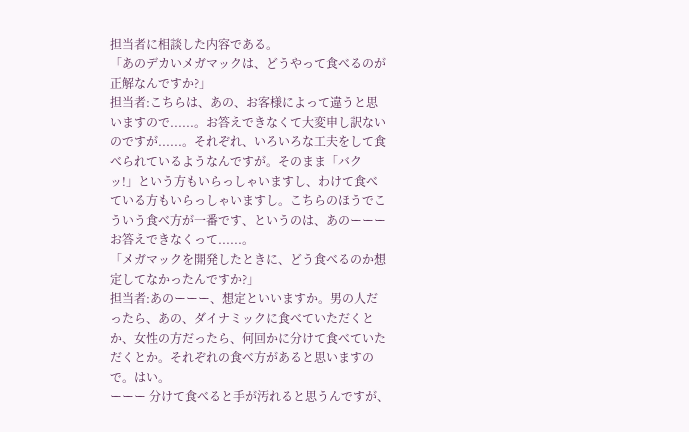担当者に相談した内容である。
「あのデカいメガマックは、どうやって食べるのが正解なんですか?」
担当者:こちらは、あの、お客様によって違うと思いますので......。お答えできなくて大変申し訳ないのですが......。それぞれ、いろいろな工夫をして食べられているようなんですが。そのまま「バクッ!」という方もいらっしゃいますし、わけて食べている方もいらっしゃいますし。こちらのほうでこういう食べ方が一番です、というのは、あのーーーお答えできなくって......。
「メガマックを開発したときに、どう食べるのか想定してなかったんですか?」
担当者:あのーーー、想定といいますか。男の人だったら、あの、ダイナミックに食べていただくとか、女性の方だったら、何回かに分けて食べていただくとか。それぞれの食べ方があると思いますので。はい。
ーーー 分けて食べると手が汚れると思うんですが、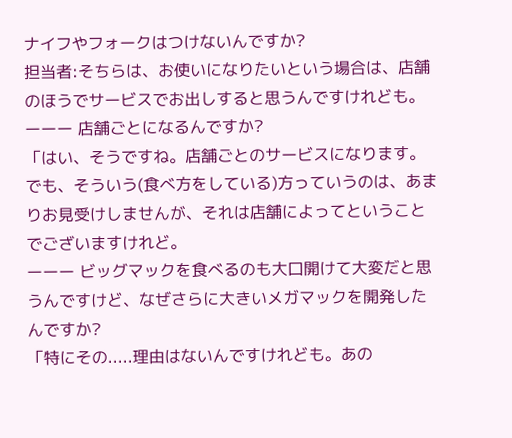ナイフやフォークはつけないんですか?
担当者:そちらは、お使いになりたいという場合は、店舗のほうでサービスでお出しすると思うんですけれども。
ーーー 店舗ごとになるんですか?
「はい、そうですね。店舗ごとのサービスになります。でも、そういう(食べ方をしている)方っていうのは、あまりお見受けしませんが、それは店舗によってということでございますけれど。
ーーー ビッグマックを食べるのも大口開けて大変だと思うんですけど、なぜさらに大きいメガマックを開発したんですか?
「特にその.....理由はないんですけれども。あの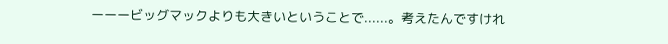ーーービッグマックよりも大きいということで......。考えたんですけれ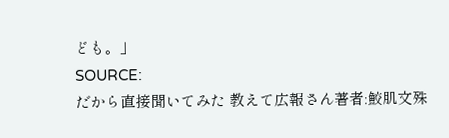ども。」
SOURCE:
だから直接聞いてみた 教えて広報さん著者:鮫肌文殊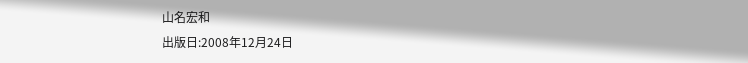山名宏和
出版日:2008年12月24日